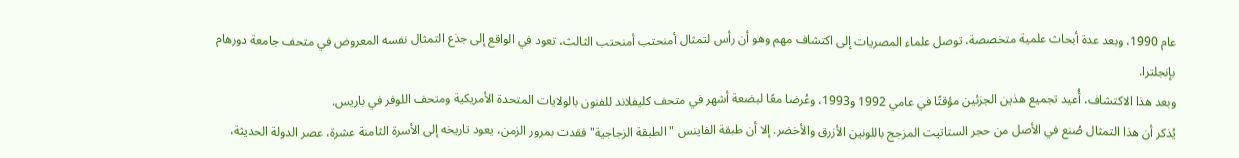عام 1990، وبعد عدة أبحاث علمية متخصصة، توصل علماء المصريات إلى اكتشاف مهم وهو أن رأس لتمثال أمنحتب أمنحتب الثالث، تعود في الواقع إلى جذع التمثال نفسه المعروض في متحف جامعة دورهام بإنجلترا.
وبعد هذا الاكتشاف، أُعيد تجميع هذين الجزئين مؤقتًا في عامي 1992 و1993، وعُرضا معًا لبضعة أشهر في متحف كليفلاند للفنون بالولايات المتحدة الأمريكية ومتحف اللوفر في باريس.
يُذكر أن هذا التمثال صُنع في الأصل من حجر الستاتيت المزجج باللونين الأزرق والأخضر. إلا أن طبقة الفاينس "الطبقة الزجاجية" فقدت بمرور الزمن، يعود تاريخه إلى الأسرة الثامنة عشرة، عصر الدولة الحديثة،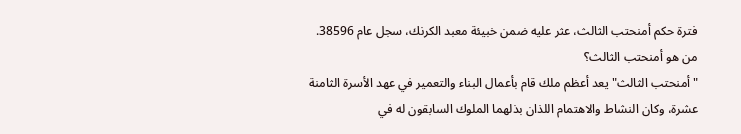فترة حكم أمنحتب الثالث، عثر عليه ضمن خبيئة معبد الكرنك، سجل عام 38596.
من هو أمنحتب الثالث؟
"أمنحتب الثالث" يعد أعظم ملك قام بأعمال البناء والتعمير في عهد الأسرة الثامنة عشرة، وكان النشاط والاهتمام اللذان بذلهما الملوك السابقون له في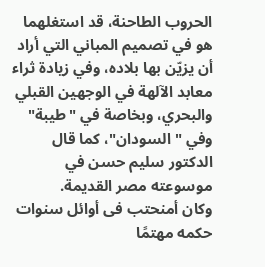الحروب الطاحنة، قد استغلهما هو في تصميم المباني التي أراد أن يزيّن بها بلاده، وفي زيادة ثراء معابد الآلهة في الوجهين القبلي والبحري، وبخاصة في "طيبة" وفي "السودان"، كما قال الدكتور سليم حسن في موسوعته مصر القديمة.
وكان أمنحتب فى أوائل سنوات حكمه مهتمًا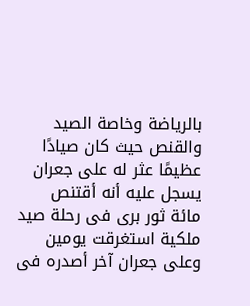بالرياضة وخاصة الصيد والقنص حيث كان صيادًا عظيمًا عثر له على جعران يسجل عليه أنه أقتنص مائة ثور برى فى رحلة صيد ملكية استغرقت يومين وعلى جعران آخر أصدره فى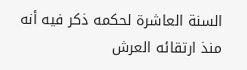السنة العاشرة لحكمه ذكر فيه أنه منذ ارتقائه العرش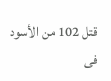قتل 102 من الأسود فى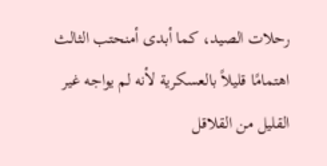رحلات الصيد، كما أبدى أمنحتب الثالث اهتمامًا قليلاً بالعسكرية لأنه لم يواجه غير القليل من القلاقل